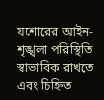যশোরের আইন-শৃঙ্খলা পরিস্থিতি স্বাভাবিক রাখতে এবং চিহ্নিত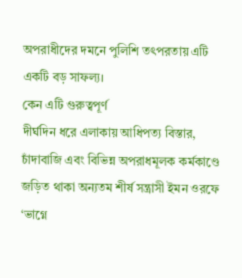অপরাধীদের দমনে পুলিশি তৎপরতায় এটি একটি বড় সাফল্য।
কেন এটি গুরুত্বপূর্ণ
দীর্ঘদিন ধরে এলাকায় আধিপত্য বিস্তার, চাঁদাবাজি এবং বিভিন্ন অপরাধমূলক কর্মকাণ্ডে জড়িত থাকা অন্যতম শীর্ষ সন্ত্রাসী ইমন ওরফে ‘ভাগ্নে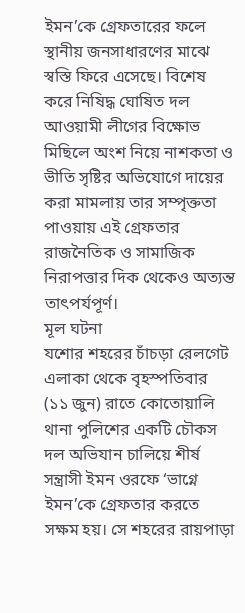ইমন’কে গ্রেফতারের ফলে স্থানীয় জনসাধারণের মাঝে স্বস্তি ফিরে এসেছে। বিশেষ করে নিষিদ্ধ ঘোষিত দল আওয়ামী লীগের বিক্ষোভ মিছিলে অংশ নিয়ে নাশকতা ও ভীতি সৃষ্টির অভিযোগে দায়ের করা মামলায় তার সম্পৃক্ততা পাওয়ায় এই গ্রেফতার রাজনৈতিক ও সামাজিক নিরাপত্তার দিক থেকেও অত্যন্ত তাৎপর্যপূর্ণ।
মূল ঘটনা
যশোর শহরের চাঁচড়া রেলগেট এলাকা থেকে বৃহস্পতিবার (১১ জুন) রাতে কোতোয়ালি থানা পুলিশের একটি চৌকস দল অভিযান চালিয়ে শীর্ষ সন্ত্রাসী ইমন ওরফে ‘ভাগ্নে ইমন’কে গ্রেফতার করতে সক্ষম হয়। সে শহরের রায়পাড়া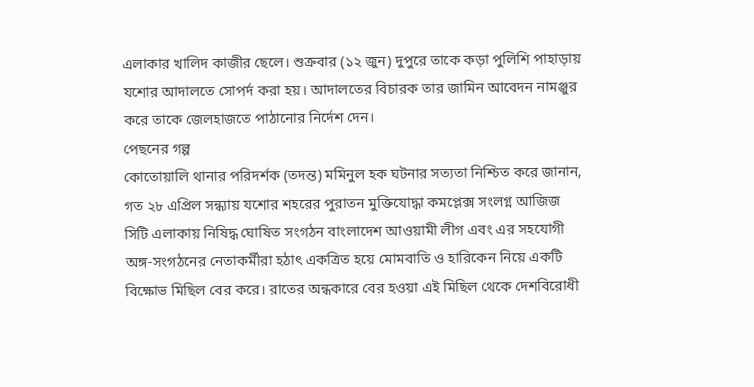এলাকার খালিদ কাজীর ছেলে। শুক্রবার (১২ জুন) দুপুরে তাকে কড়া পুলিশি পাহাড়ায় যশোর আদালতে সোপর্দ করা হয়। আদালতের বিচারক তার জামিন আবেদন নামঞ্জুর করে তাকে জেলহাজতে পাঠানোর নির্দেশ দেন।
পেছনের গল্প
কোতোয়ালি থানার পরিদর্শক (তদন্ত) মমিনুল হক ঘটনার সত্যতা নিশ্চিত করে জানান, গত ২৮ এপ্রিল সন্ধ্যায় যশোর শহরের পুরাতন মুক্তিযোদ্ধা কমপ্লেক্স সংলগ্ন আজিজ সিটি এলাকায় নিষিদ্ধ ঘোষিত সংগঠন বাংলাদেশ আওয়ামী লীগ এবং এর সহযোগী অঙ্গ-সংগঠনের নেতাকর্মীরা হঠাৎ একত্রিত হয়ে মোমবাতি ও হারিকেন নিয়ে একটি বিক্ষোভ মিছিল বের করে। রাতের অন্ধকারে বের হওয়া এই মিছিল থেকে দেশবিরোধী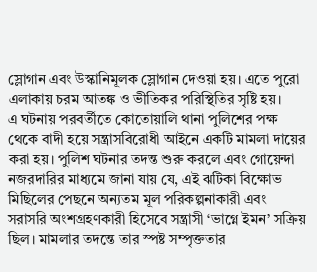স্লোগান এবং উস্কানিমূলক স্লোগান দেওয়া হয়। এতে পুরো এলাকায় চরম আতঙ্ক ও ভীতিকর পরিস্থিতির সৃষ্টি হয়।
এ ঘটনায় পরবর্তীতে কোতোয়ালি থানা পুলিশের পক্ষ থেকে বাদী হয়ে সন্ত্রাসবিরোধী আইনে একটি মামলা দায়ের করা হয়। পুলিশ ঘটনার তদন্ত শুরু করলে এবং গোয়েন্দা নজরদারির মাধ্যমে জানা যায় যে, এই ঝটিকা বিক্ষোভ মিছিলের পেছনে অন্যতম মূল পরিকল্পনাকারী এবং সরাসরি অংশগ্রহণকারী হিসেবে সন্ত্রাসী ‘ভাগ্নে ইমন’ সক্রিয় ছিল। মামলার তদন্তে তার স্পষ্ট সম্পৃক্ততার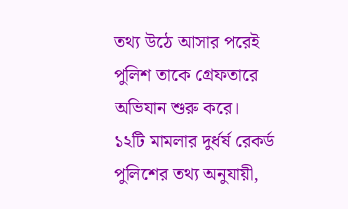তথ্য উঠে আসার পরেই পুলিশ তাকে গ্রেফতারে অভিযান শুরু করে।
১২টি মামলার দুর্ধর্ষ রেকর্ড
পুলিশের তথ্য অনুযায়ী,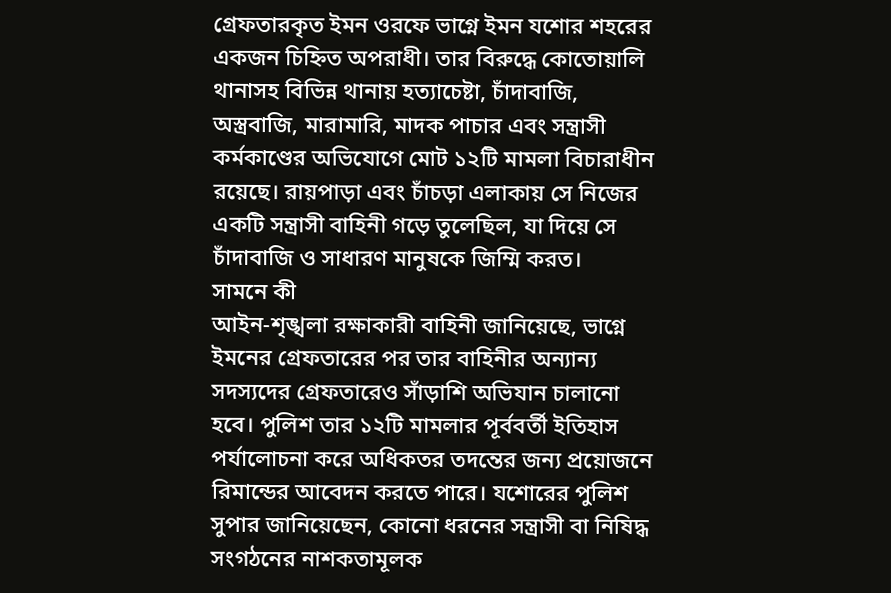গ্রেফতারকৃত ইমন ওরফে ভাগ্নে ইমন যশোর শহরের একজন চিহ্নিত অপরাধী। তার বিরুদ্ধে কোতোয়ালি থানাসহ বিভিন্ন থানায় হত্যাচেষ্টা, চাঁদাবাজি, অস্ত্রবাজি, মারামারি, মাদক পাচার এবং সন্ত্রাসী কর্মকাণ্ডের অভিযোগে মোট ১২টি মামলা বিচারাধীন রয়েছে। রায়পাড়া এবং চাঁচড়া এলাকায় সে নিজের একটি সন্ত্রাসী বাহিনী গড়ে তুলেছিল, যা দিয়ে সে চাঁদাবাজি ও সাধারণ মানুষকে জিম্মি করত।
সামনে কী
আইন-শৃঙ্খলা রক্ষাকারী বাহিনী জানিয়েছে, ভাগ্নে ইমনের গ্রেফতারের পর তার বাহিনীর অন্যান্য সদস্যদের গ্রেফতারেও সাঁড়াশি অভিযান চালানো হবে। পুলিশ তার ১২টি মামলার পূর্ববর্তী ইতিহাস পর্যালোচনা করে অধিকতর তদন্তের জন্য প্রয়োজনে রিমান্ডের আবেদন করতে পারে। যশোরের পুলিশ সুপার জানিয়েছেন, কোনো ধরনের সন্ত্রাসী বা নিষিদ্ধ সংগঠনের নাশকতামূলক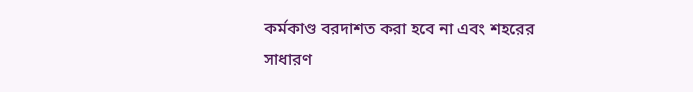কর্মকাণ্ড বরদাশত করা হবে না এবং শহরের সাধারণ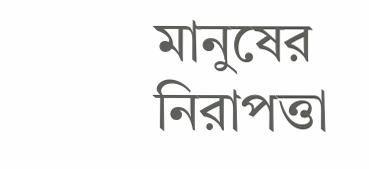মানুষের নিরাপত্তা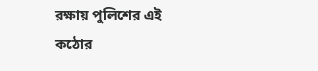রক্ষায় পুলিশের এই কঠোর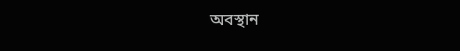অবস্থান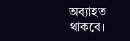অব্যাহত থাকবে।